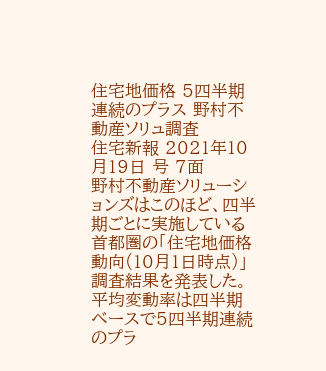住宅地価格 5四半期連続のプラス 野村不動産ソリュ調査
住宅新報 2021年10月19日 号 7面
野村不動産ソリューションズはこのほど、四半期ごとに実施している首都圏の「住宅地価格動向(10月1日時点)」調査結果を発表した。平均変動率は四半期ベースで5四半期連続のプラ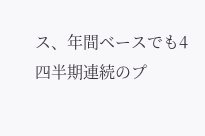ス、年間ベースでも4四半期連続のプ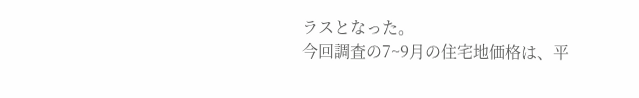ラスとなった。
今回調査の7~9月の住宅地価格は、平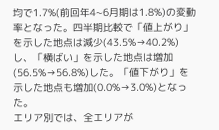均で1.7%(前回年4~6月期は1.8%)の変動率となった。四半期比較で「値上がり」を示した地点は減少(43.5%→40.2%)し、「横ばい」を示した地点は増加(56.5%→56.8%)した。「値下がり」を示した地点も増加(0.0%→3.0%)となった。
エリア別では、全エリアが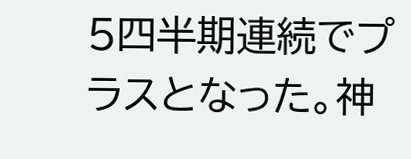5四半期連続でプラスとなった。神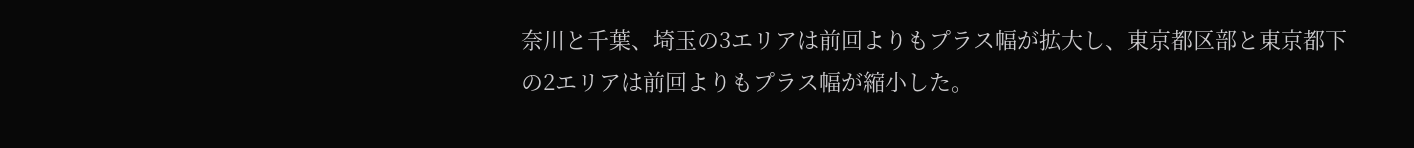奈川と千葉、埼玉の3エリアは前回よりもプラス幅が拡大し、東京都区部と東京都下の2エリアは前回よりもプラス幅が縮小した。